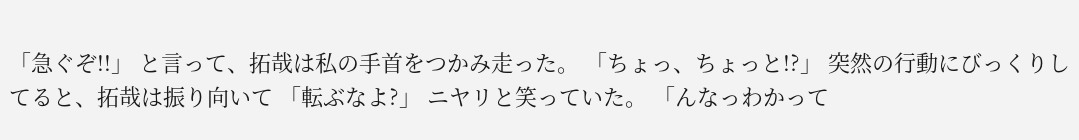「急ぐぞ!!」 と言って、拓哉は私の手首をつかみ走った。 「ちょっ、ちょっと!?」 突然の行動にびっくりしてると、拓哉は振り向いて 「転ぶなよ?」 ニヤリと笑っていた。 「んなっわかって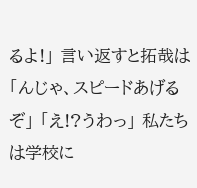るよ!」 言い返すと拓哉は 「んじゃ、スピードあげるぞ」 「え!?うわっ」 私たちは学校に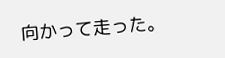向かって走った。